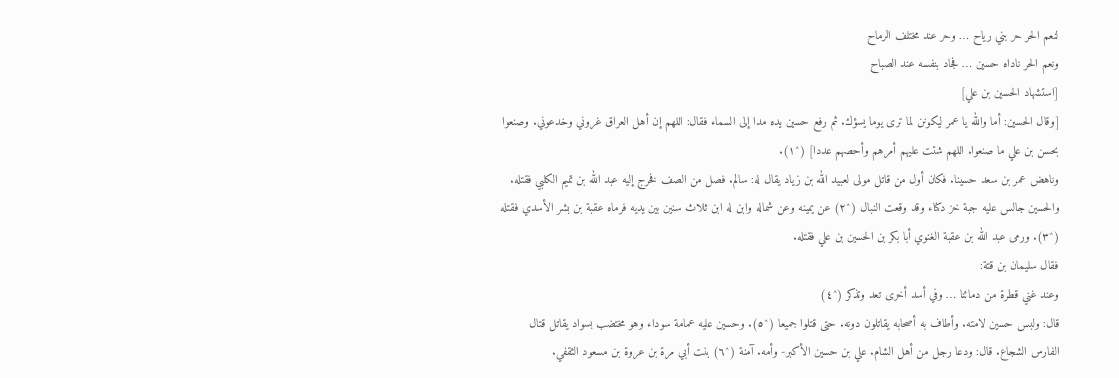لنعم الحر حر بني رياح … وحر عند مختلف الرماح
ونعم الحر ناداه حسين … فجاد بنفسه عند الصباح
[استشهاد الحسين بن علي]
[وقال الحسين: أما والله يا عمر ليكونن لما ترى يوما يسؤك. ثم رفع حسين يده مدا إلى السماء فقال: اللهم إن أهل العراق غروني وخدعوني. وصنعوا بحسن بن علي ما صنعوا. اللهم شتت عليهم أمرهم وأحصهم عددا] (^١).
وناهض عمر بن سعد حسينا. فكان أول من قاتل مولى لعبيد الله بن زياد يقال له: سالم. فصل من الصف فخرج إليه عبد الله بن تميم الكلبي فقتله. والحسين جالس عليه جبة خز دكناء وقد وقعت النبال (^٢) عن يمينه وعن شماله وابن له ابن ثلاث سنين بين يديه فرماه عقبة بن بشر الأسدي فقتله (^٣). ورمى عبد الله بن عقبة الغنوي أبا بكر بن الحسين بن علي فقتله.
فقال سليمان بن قتة:
وعند غني قطرة من دمائنا … وفي أسد أخرى تعد وتذكر (^٤)
قال: ولبس حسين لامته. وأطاف به أصحابه يقاتلون دونه. حتى قتلوا جميعا (^٥). وحسين عليه عمامة سوداء وهو مختضب بسواد يقاتل قتال الفارس الشجاع. قال: ودعا رجل من أهل الشام. علي بن حسين الأكبر- وأمه. آمنة (^٦) بنت أبي مرة بن عروة بن مسعود الثقفي.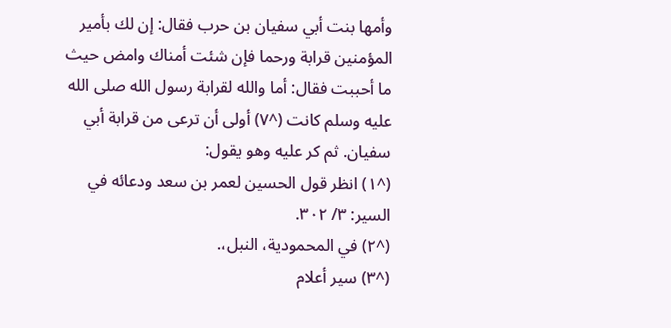وأمها بنت أبي سفيان بن حرب فقال: إن لك بأمير المؤمنين قرابة ورحما فإن شئت أمناك وامض حيث ما أحببت فقال: أما والله لقرابة رسول الله صلى الله عليه وسلم كانت (^٧) أولى أن ترعى من قرابة أبي سفيان. ثم كر عليه وهو يقول:
(^١) انظر قول الحسين لعمر بن سعد ودعائه في السير: ٣/ ٣٠٢.
(^٢) في المحمودية، النبل،.
(^٣) سير أعلام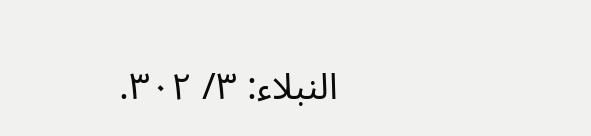النبلاء: ٣/ ٣٠٢.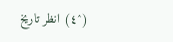(^٤) انظر تاريخ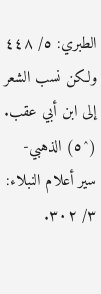الطبري: ٥/ ٤٤٨ ولكن نسب الشعر إلى ابن أبي عقب.
(^٥) الذهبي- سير أعلام النبلاء: ٣/ ٣٠٢.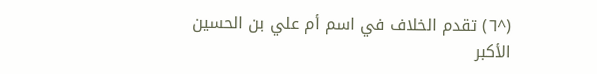(^٦) تقدم الخلاف في اسم أم علي بن الحسين الأكبر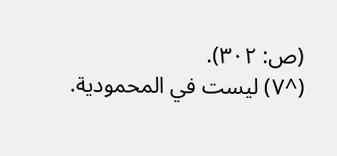(ص: ٣٠٢).
(^٧) ليست في المحمودية.